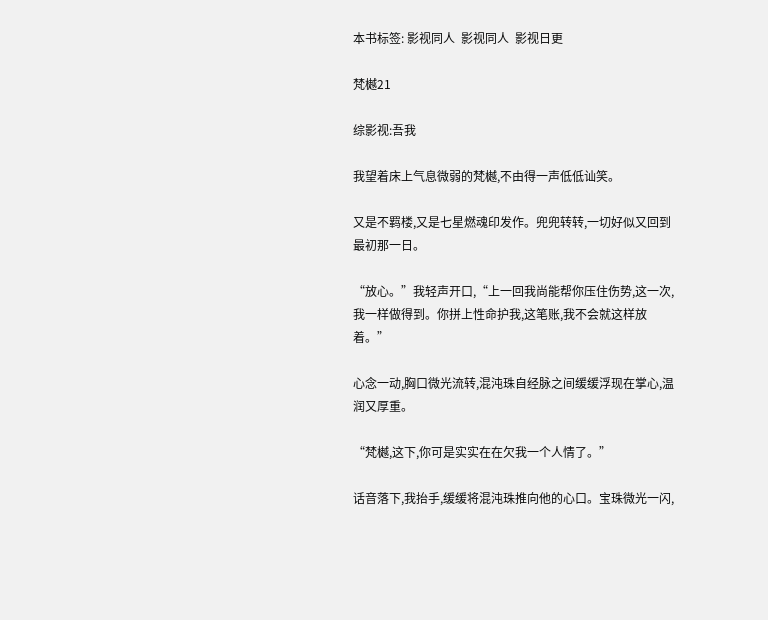本书标签: 影视同人  影视同人  影视日更

梵樾21

综影视:吾我

我望着床上气息微弱的梵樾,不由得一声低低讪笑。

又是不羁楼,又是七星燃魂印发作。兜兜转转,一切好似又回到最初那一日。

“放心。”我轻声开口,“上一回我尚能帮你压住伤势,这一次,我一样做得到。你拼上性命护我,这笔账,我不会就这样放着。”

心念一动,胸口微光流转,混沌珠自经脉之间缓缓浮现在掌心,温润又厚重。

“梵樾,这下,你可是实实在在欠我一个人情了。”

话音落下,我抬手,缓缓将混沌珠推向他的心口。宝珠微光一闪,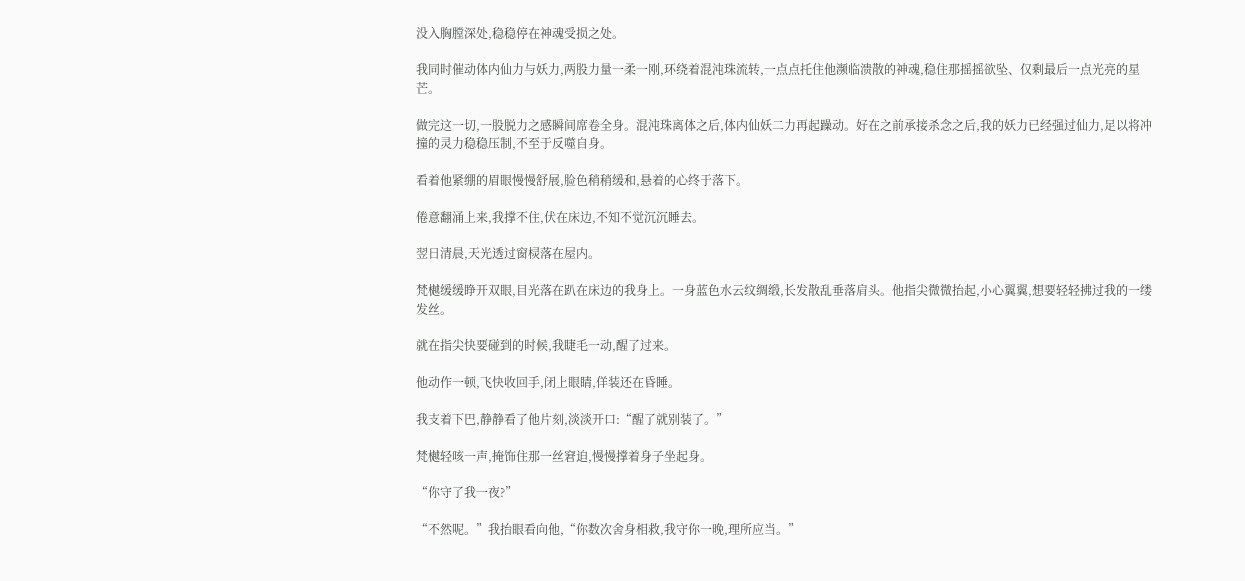没入胸膛深处,稳稳停在神魂受损之处。

我同时催动体内仙力与妖力,两股力量一柔一刚,环绕着混沌珠流转,一点点托住他濒临溃散的神魂,稳住那摇摇欲坠、仅剩最后一点光亮的星芒。

做完这一切,一股脱力之感瞬间席卷全身。混沌珠离体之后,体内仙妖二力再起躁动。好在之前承接杀念之后,我的妖力已经强过仙力,足以将冲撞的灵力稳稳压制,不至于反噬自身。

看着他紧绷的眉眼慢慢舒展,脸色稍稍缓和,悬着的心终于落下。

倦意翻涌上来,我撑不住,伏在床边,不知不觉沉沉睡去。

翌日清晨,天光透过窗棂落在屋内。

梵樾缓缓睁开双眼,目光落在趴在床边的我身上。一身蓝色水云纹绸缎,长发散乱垂落肩头。他指尖微微抬起,小心翼翼,想要轻轻拂过我的一缕发丝。

就在指尖快要碰到的时候,我睫毛一动,醒了过来。

他动作一顿,飞快收回手,闭上眼睛,佯装还在昏睡。

我支着下巴,静静看了他片刻,淡淡开口:“醒了就别装了。”

梵樾轻咳一声,掩饰住那一丝窘迫,慢慢撑着身子坐起身。

“你守了我一夜?”

“不然呢。”我抬眼看向他,“你数次舍身相救,我守你一晚,理所应当。”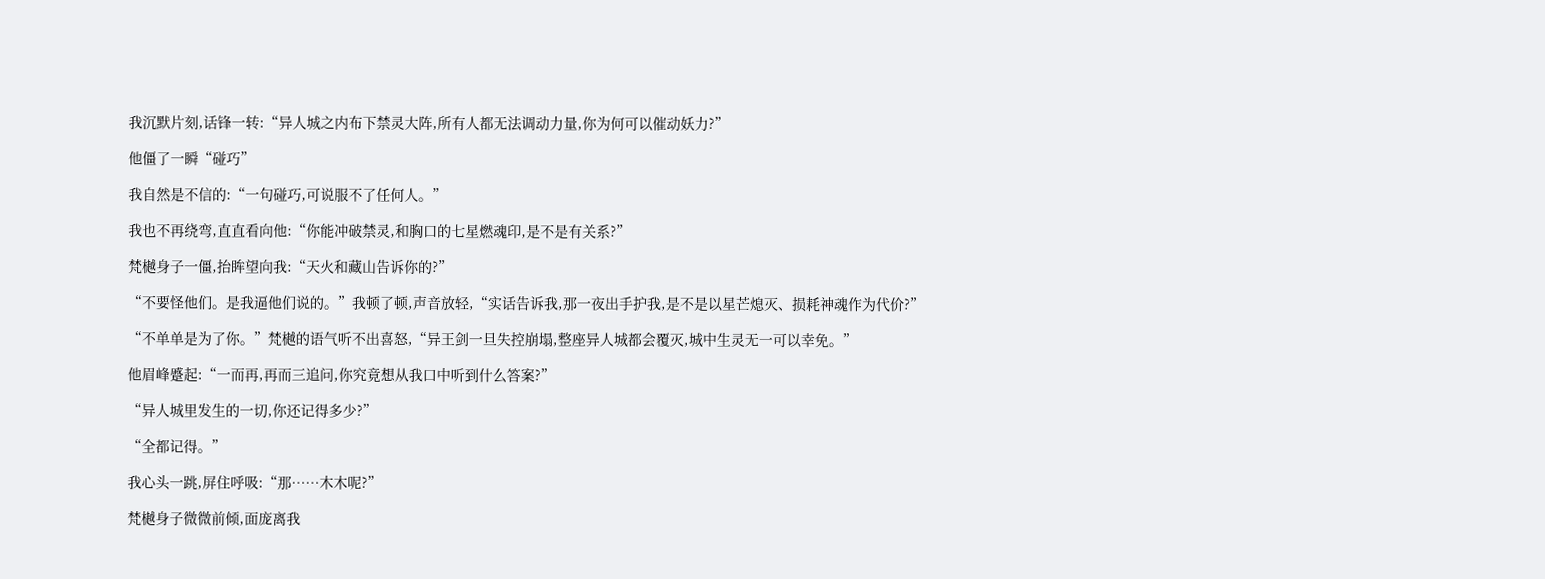我沉默片刻,话锋一转:“异人城之内布下禁灵大阵,所有人都无法调动力量,你为何可以催动妖力?”

他僵了一瞬“碰巧”

我自然是不信的:“一句碰巧,可说服不了任何人。”

我也不再绕弯,直直看向他:“你能冲破禁灵,和胸口的七星燃魂印,是不是有关系?”

梵樾身子一僵,抬眸望向我:“天火和藏山告诉你的?”

“不要怪他们。是我逼他们说的。”我顿了顿,声音放轻,“实话告诉我,那一夜出手护我,是不是以星芒熄灭、损耗神魂作为代价?”

“不单单是为了你。”梵樾的语气听不出喜怒,“异王剑一旦失控崩塌,整座异人城都会覆灭,城中生灵无一可以幸免。”

他眉峰蹙起:“一而再,再而三追问,你究竟想从我口中听到什么答案?”

“异人城里发生的一切,你还记得多少?”

“全都记得。”

我心头一跳,屏住呼吸:“那……木木呢?”

梵樾身子微微前倾,面庞离我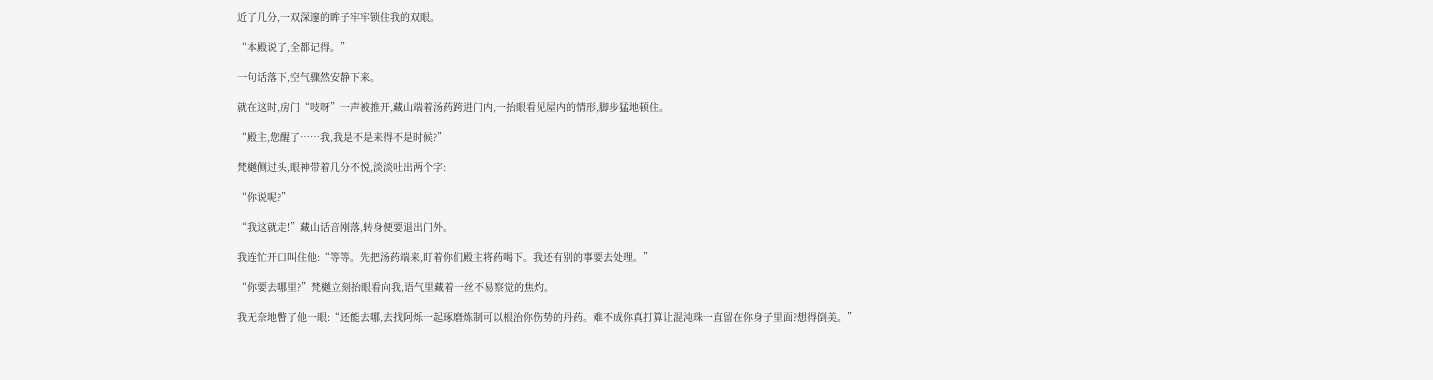近了几分,一双深邃的眸子牢牢锁住我的双眼。

“本殿说了,全都记得。”

一句话落下,空气骤然安静下来。

就在这时,房门“吱呀”一声被推开,藏山端着汤药跨进门内,一抬眼看见屋内的情形,脚步猛地顿住。

“殿主,您醒了……我,我是不是来得不是时候?”

梵樾侧过头,眼神带着几分不悦,淡淡吐出两个字:

“你说呢?”

“我这就走!”藏山话音刚落,转身便要退出门外。

我连忙开口叫住他:“等等。先把汤药端来,盯着你们殿主将药喝下。我还有别的事要去处理。”

“你要去哪里?”梵樾立刻抬眼看向我,语气里藏着一丝不易察觉的焦灼。

我无奈地瞥了他一眼:“还能去哪,去找阿烁一起琢磨炼制可以根治你伤势的丹药。难不成你真打算让混沌珠一直留在你身子里面?想得倒美。”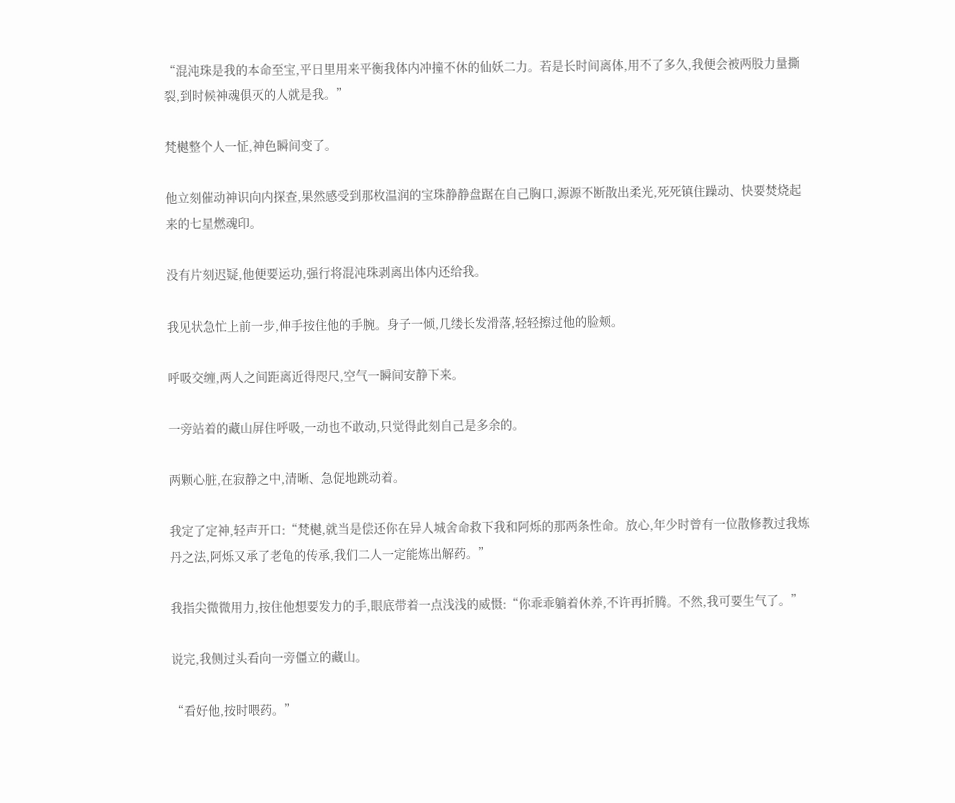“混沌珠是我的本命至宝,平日里用来平衡我体内冲撞不休的仙妖二力。若是长时间离体,用不了多久,我便会被两股力量撕裂,到时候神魂俱灭的人就是我。”

梵樾整个人一怔,神色瞬间变了。

他立刻催动神识向内探查,果然感受到那枚温润的宝珠静静盘踞在自己胸口,源源不断散出柔光,死死镇住躁动、快要焚烧起来的七星燃魂印。

没有片刻迟疑,他便要运功,强行将混沌珠剥离出体内还给我。

我见状急忙上前一步,伸手按住他的手腕。身子一倾,几缕长发滑落,轻轻擦过他的脸颊。

呼吸交缠,两人之间距离近得咫尺,空气一瞬间安静下来。

一旁站着的藏山屏住呼吸,一动也不敢动,只觉得此刻自己是多余的。

两颗心脏,在寂静之中,清晰、急促地跳动着。

我定了定神,轻声开口:“梵樾,就当是偿还你在异人城舍命救下我和阿烁的那两条性命。放心,年少时曾有一位散修教过我炼丹之法,阿烁又承了老龟的传承,我们二人一定能炼出解药。”

我指尖微微用力,按住他想要发力的手,眼底带着一点浅浅的威慑:“你乖乖躺着休养,不许再折腾。不然,我可要生气了。”

说完,我侧过头看向一旁僵立的藏山。

“看好他,按时喂药。”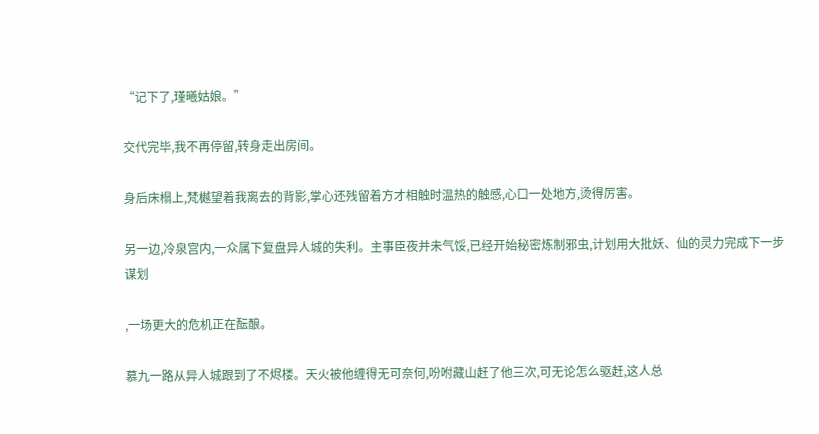“记下了,瑾曦姑娘。”

交代完毕,我不再停留,转身走出房间。

身后床榻上,梵樾望着我离去的背影,掌心还残留着方才相触时温热的触感,心口一处地方,烫得厉害。

另一边,冷泉宫内,一众属下复盘异人城的失利。主事臣夜并未气馁,已经开始秘密炼制邪虫,计划用大批妖、仙的灵力完成下一步谋划

,一场更大的危机正在酝酿。

慕九一路从异人城跟到了不烬楼。天火被他缠得无可奈何,吩咐藏山赶了他三次,可无论怎么驱赶,这人总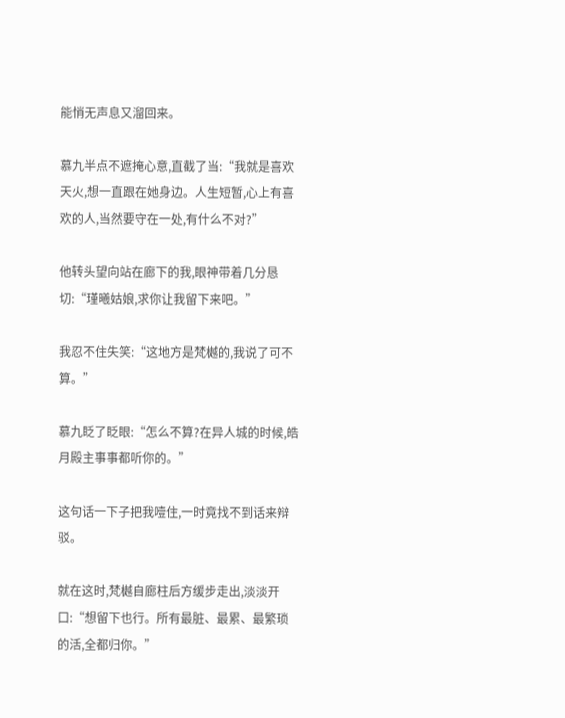能悄无声息又溜回来。

慕九半点不遮掩心意,直截了当:“我就是喜欢天火,想一直跟在她身边。人生短暂,心上有喜欢的人,当然要守在一处,有什么不对?”

他转头望向站在廊下的我,眼神带着几分恳切:“瑾曦姑娘,求你让我留下来吧。”

我忍不住失笑:“这地方是梵樾的,我说了可不算。”

慕九眨了眨眼:“怎么不算?在异人城的时候,皓月殿主事事都听你的。”

这句话一下子把我噎住,一时竟找不到话来辩驳。

就在这时,梵樾自廊柱后方缓步走出,淡淡开口:“想留下也行。所有最脏、最累、最繁琐的活,全都归你。”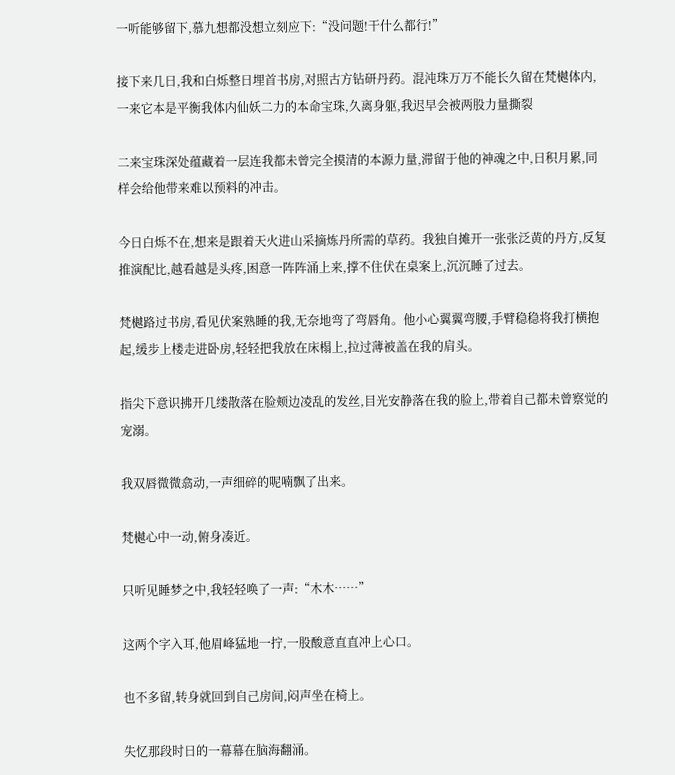一听能够留下,慕九想都没想立刻应下:“没问题!干什么都行!”

接下来几日,我和白烁整日埋首书房,对照古方钻研丹药。混沌珠万万不能长久留在梵樾体内,一来它本是平衡我体内仙妖二力的本命宝珠,久离身躯,我迟早会被两股力量撕裂

二来宝珠深处蕴藏着一层连我都未曾完全摸清的本源力量,滞留于他的神魂之中,日积月累,同样会给他带来难以预料的冲击。

今日白烁不在,想来是跟着天火进山采摘炼丹所需的草药。我独自摊开一张张泛黄的丹方,反复推演配比,越看越是头疼,困意一阵阵涌上来,撑不住伏在桌案上,沉沉睡了过去。

梵樾路过书房,看见伏案熟睡的我,无奈地弯了弯唇角。他小心翼翼弯腰,手臂稳稳将我打横抱起,缓步上楼走进卧房,轻轻把我放在床榻上,拉过薄被盖在我的肩头。

指尖下意识拂开几缕散落在脸颊边凌乱的发丝,目光安静落在我的脸上,带着自己都未曾察觉的宠溺。

我双唇微微翕动,一声细碎的呢喃飘了出来。

梵樾心中一动,俯身凑近。

只听见睡梦之中,我轻轻唤了一声:“木木……”

这两个字入耳,他眉峰猛地一拧,一股酸意直直冲上心口。

也不多留,转身就回到自己房间,闷声坐在椅上。

失忆那段时日的一幕幕在脑海翻涌。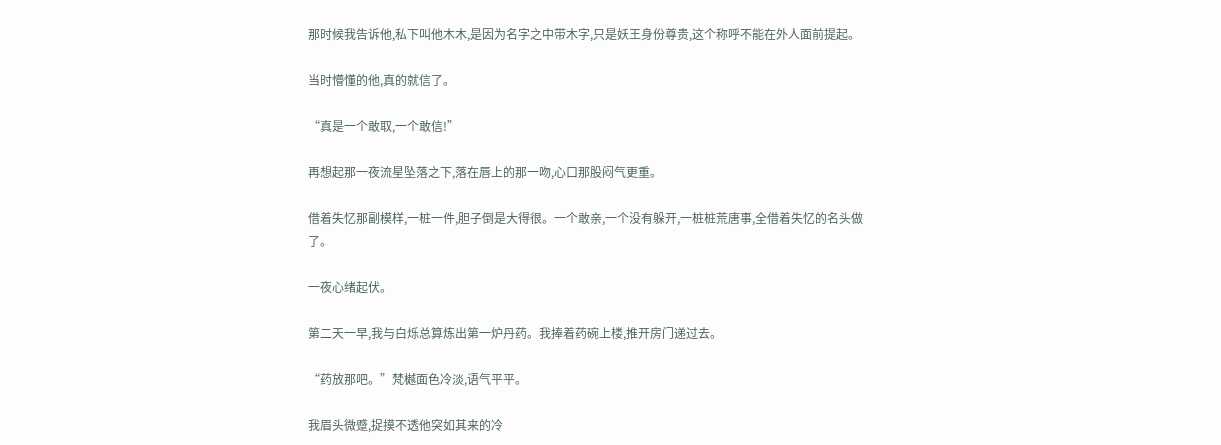那时候我告诉他,私下叫他木木,是因为名字之中带木字,只是妖王身份尊贵,这个称呼不能在外人面前提起。

当时懵懂的他,真的就信了。

“真是一个敢取,一个敢信!”

再想起那一夜流星坠落之下,落在唇上的那一吻,心口那股闷气更重。

借着失忆那副模样,一桩一件,胆子倒是大得很。一个敢亲,一个没有躲开,一桩桩荒唐事,全借着失忆的名头做了。

一夜心绪起伏。

第二天一早,我与白烁总算炼出第一炉丹药。我捧着药碗上楼,推开房门递过去。

“药放那吧。”梵樾面色冷淡,语气平平。

我眉头微蹙,捉摸不透他突如其来的冷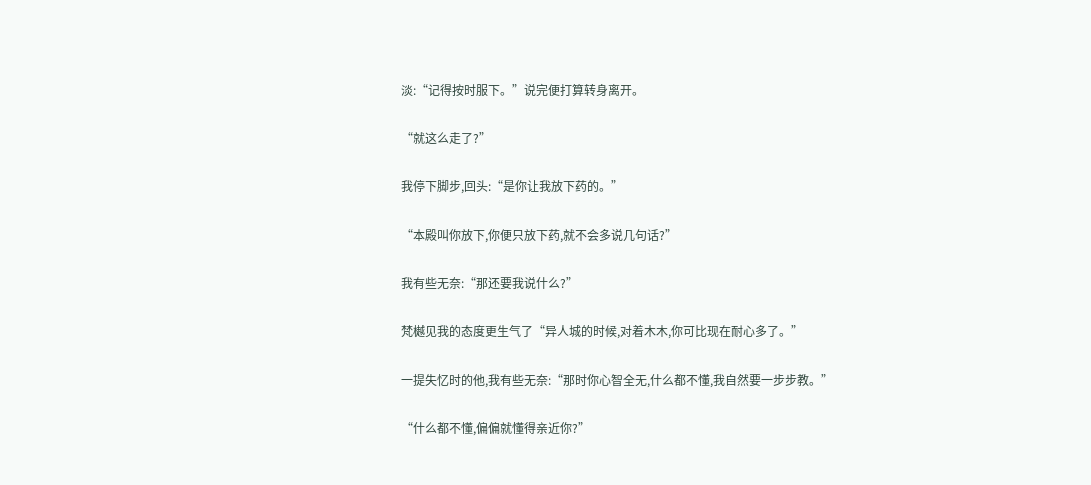淡:“记得按时服下。”说完便打算转身离开。

“就这么走了?”

我停下脚步,回头:“是你让我放下药的。”

“本殿叫你放下,你便只放下药,就不会多说几句话?”

我有些无奈:“那还要我说什么?”

梵樾见我的态度更生气了“异人城的时候,对着木木,你可比现在耐心多了。”

一提失忆时的他,我有些无奈:“那时你心智全无,什么都不懂,我自然要一步步教。”

“什么都不懂,偏偏就懂得亲近你?”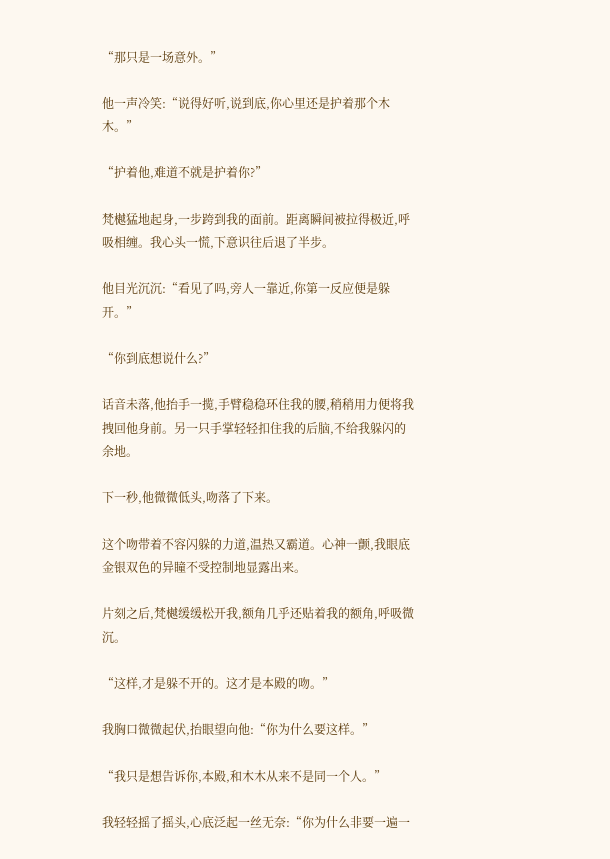“那只是一场意外。”

他一声冷笑:“说得好听,说到底,你心里还是护着那个木木。”

“护着他,难道不就是护着你?”

梵樾猛地起身,一步跨到我的面前。距离瞬间被拉得极近,呼吸相缠。我心头一慌,下意识往后退了半步。

他目光沉沉:“看见了吗,旁人一靠近,你第一反应便是躲开。”

“你到底想说什么?”

话音未落,他抬手一揽,手臂稳稳环住我的腰,稍稍用力便将我拽回他身前。另一只手掌轻轻扣住我的后脑,不给我躲闪的余地。

下一秒,他微微低头,吻落了下来。

这个吻带着不容闪躲的力道,温热又霸道。心神一颤,我眼底金银双色的异瞳不受控制地显露出来。

片刻之后,梵樾缓缓松开我,额角几乎还贴着我的额角,呼吸微沉。

“这样,才是躲不开的。这才是本殿的吻。”

我胸口微微起伏,抬眼望向他:“你为什么要这样。”

“我只是想告诉你,本殿,和木木从来不是同一个人。”

我轻轻摇了摇头,心底泛起一丝无奈:“你为什么非要一遍一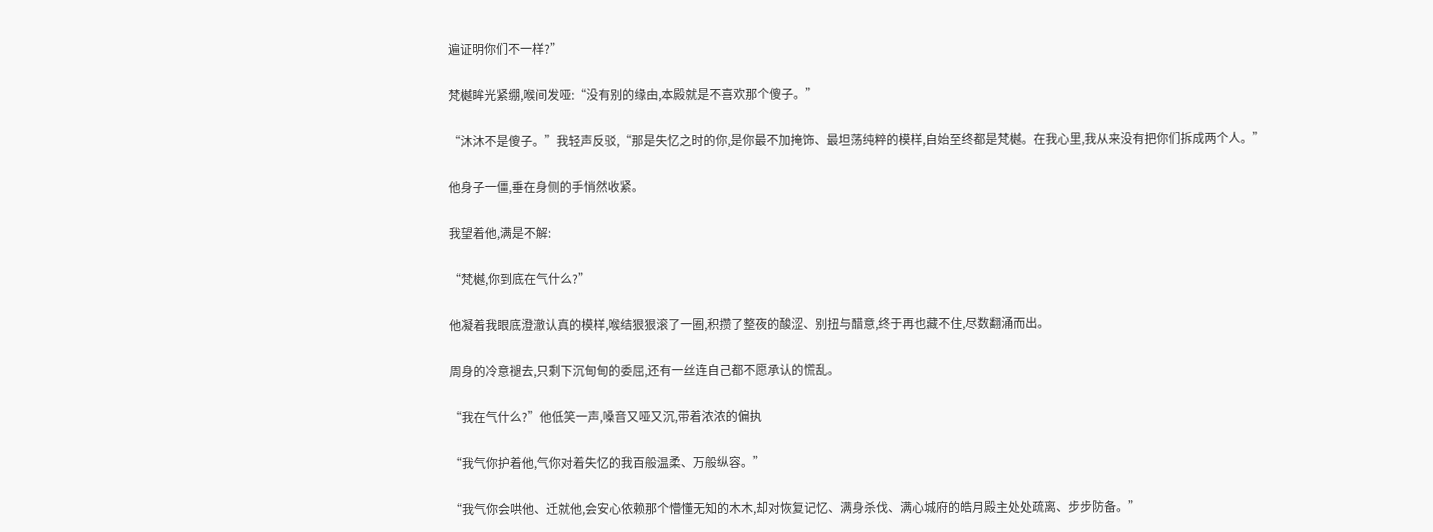遍证明你们不一样?”

梵樾眸光紧绷,喉间发哑:“没有别的缘由,本殿就是不喜欢那个傻子。”

“沐沐不是傻子。”我轻声反驳,“那是失忆之时的你,是你最不加掩饰、最坦荡纯粹的模样,自始至终都是梵樾。在我心里,我从来没有把你们拆成两个人。”

他身子一僵,垂在身侧的手悄然收紧。

我望着他,满是不解:

“梵樾,你到底在气什么?”

他凝着我眼底澄澈认真的模样,喉结狠狠滚了一圈,积攒了整夜的酸涩、别扭与醋意,终于再也藏不住,尽数翻涌而出。

周身的冷意褪去,只剩下沉甸甸的委屈,还有一丝连自己都不愿承认的慌乱。

“我在气什么?”他低笑一声,嗓音又哑又沉,带着浓浓的偏执

“我气你护着他,气你对着失忆的我百般温柔、万般纵容。”

“我气你会哄他、迁就他,会安心依赖那个懵懂无知的木木,却对恢复记忆、满身杀伐、满心城府的皓月殿主处处疏离、步步防备。”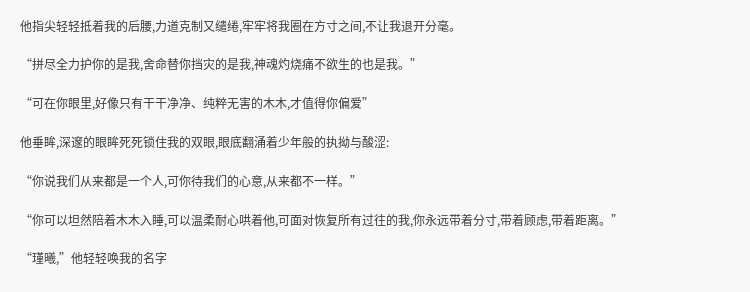他指尖轻轻抵着我的后腰,力道克制又缱绻,牢牢将我圈在方寸之间,不让我退开分毫。

“拼尽全力护你的是我,舍命替你挡灾的是我,神魂灼烧痛不欲生的也是我。”

“可在你眼里,好像只有干干净净、纯粹无害的木木,才值得你偏爱”

他垂眸,深邃的眼眸死死锁住我的双眼,眼底翻涌着少年般的执拗与酸涩:

“你说我们从来都是一个人,可你待我们的心意,从来都不一样。”

“你可以坦然陪着木木入睡,可以温柔耐心哄着他,可面对恢复所有过往的我,你永远带着分寸,带着顾虑,带着距离。”

“瑾曦,”他轻轻唤我的名字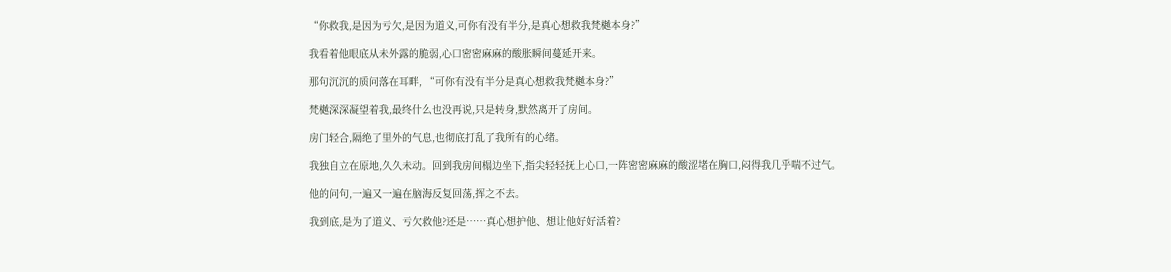“你救我,是因为亏欠,是因为道义,可你有没有半分,是真心想救我梵樾本身?”

我看着他眼底从未外露的脆弱,心口密密麻麻的酸胀瞬间蔓延开来。

那句沉沉的质问落在耳畔, “可你有没有半分是真心想救我梵樾本身?”

梵樾深深凝望着我,最终什么也没再说,只是转身,默然离开了房间。

房门轻合,隔绝了里外的气息,也彻底打乱了我所有的心绪。

我独自立在原地,久久未动。回到我房间榻边坐下,指尖轻轻抚上心口,一阵密密麻麻的酸涩堵在胸口,闷得我几乎喘不过气。

他的问句,一遍又一遍在脑海反复回荡,挥之不去。

我到底,是为了道义、亏欠救他?还是……真心想护他、想让他好好活着?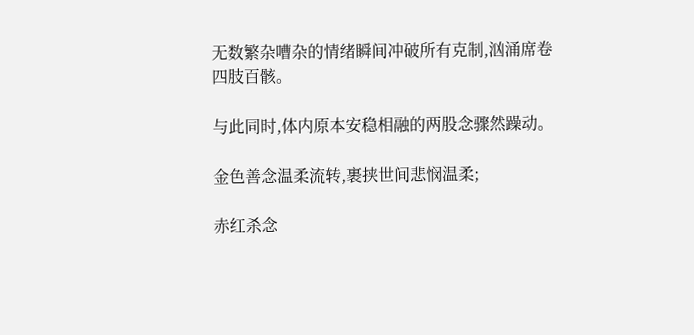无数繁杂嘈杂的情绪瞬间冲破所有克制,汹涌席卷四肢百骸。

与此同时,体内原本安稳相融的两股念骤然躁动。

金色善念温柔流转,裹挟世间悲悯温柔;

赤红杀念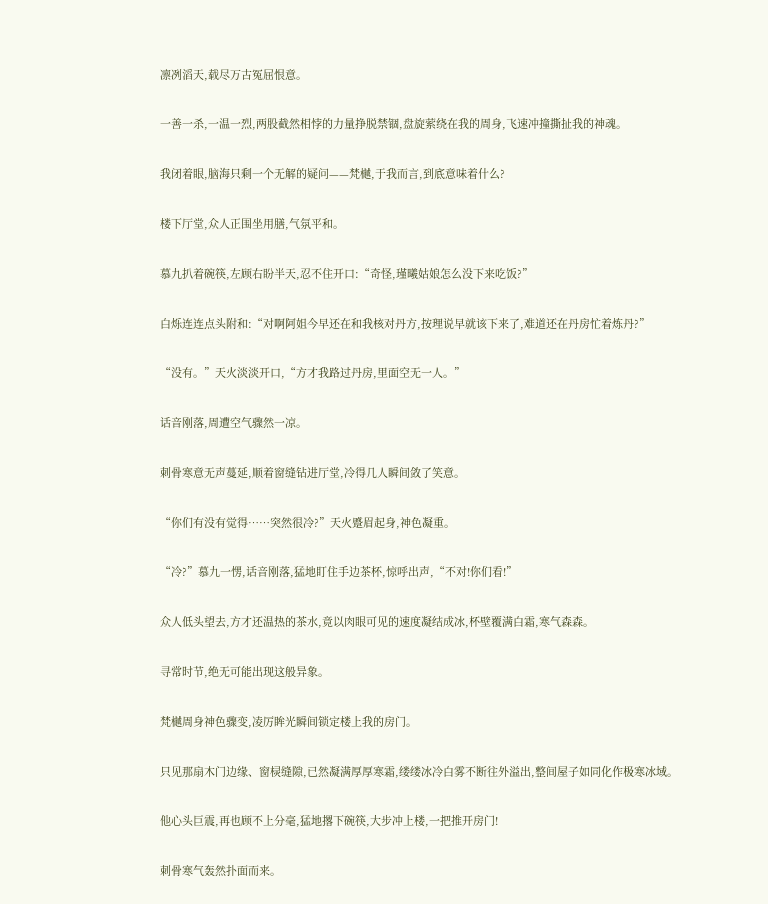凛冽滔天,载尽万古冤屈恨意。

一善一杀,一温一烈,两股截然相悖的力量挣脱禁锢,盘旋萦绕在我的周身,飞速冲撞撕扯我的神魂。

我闭着眼,脑海只剩一个无解的疑问——梵樾,于我而言,到底意味着什么?

楼下厅堂,众人正围坐用膳,气氛平和。

慕九扒着碗筷,左顾右盼半天,忍不住开口:“奇怪,瑾曦姑娘怎么没下来吃饭?”

白烁连连点头附和:“对啊阿姐今早还在和我核对丹方,按理说早就该下来了,难道还在丹房忙着炼丹?”

“没有。”天火淡淡开口,“方才我路过丹房,里面空无一人。”

话音刚落,周遭空气骤然一凉。

刺骨寒意无声蔓延,顺着窗缝钻进厅堂,冷得几人瞬间敛了笑意。

“你们有没有觉得……突然很冷?”天火蹙眉起身,神色凝重。

“冷?”慕九一愣,话音刚落,猛地盯住手边茶杯,惊呼出声,“不对!你们看!”

众人低头望去,方才还温热的茶水,竟以肉眼可见的速度凝结成冰,杯壁覆满白霜,寒气森森。

寻常时节,绝无可能出现这般异象。

梵樾周身神色骤变,凌厉眸光瞬间锁定楼上我的房门。

只见那扇木门边缘、窗棂缝隙,已然凝满厚厚寒霜,缕缕冰冷白雾不断往外溢出,整间屋子如同化作极寒冰域。

他心头巨震,再也顾不上分毫,猛地撂下碗筷,大步冲上楼,一把推开房门!

刺骨寒气轰然扑面而来。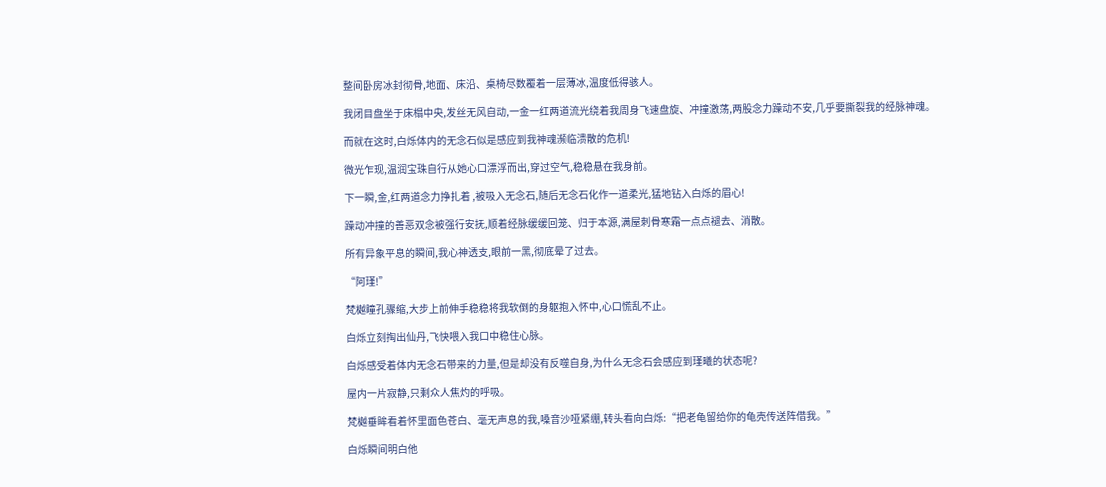整间卧房冰封彻骨,地面、床沿、桌椅尽数覆着一层薄冰,温度低得骇人。

我闭目盘坐于床榻中央,发丝无风自动,一金一红两道流光绕着我周身飞速盘旋、冲撞激荡,两股念力躁动不安,几乎要撕裂我的经脉神魂。

而就在这时,白烁体内的无念石似是感应到我神魂濒临溃散的危机!

微光乍现,温润宝珠自行从她心口漂浮而出,穿过空气,稳稳悬在我身前。

下一瞬,金,红两道念力挣扎着 ,被吸入无念石,随后无念石化作一道柔光,猛地钻入白烁的眉心!

躁动冲撞的善恶双念被强行安抚,顺着经脉缓缓回笼、归于本源,满屋刺骨寒霜一点点褪去、消散。

所有异象平息的瞬间,我心神透支,眼前一黑,彻底晕了过去。

“阿瑾!”

梵樾瞳孔骤缩,大步上前伸手稳稳将我软倒的身躯抱入怀中,心口慌乱不止。

白烁立刻掏出仙丹,飞快喂入我口中稳住心脉。

白烁感受着体内无念石带来的力量,但是却没有反噬自身,为什么无念石会感应到瑾曦的状态呢?

屋内一片寂静,只剩众人焦灼的呼吸。

梵樾垂眸看着怀里面色苍白、毫无声息的我,嗓音沙哑紧绷,转头看向白烁:“把老龟留给你的龟壳传送阵借我。”

白烁瞬间明白他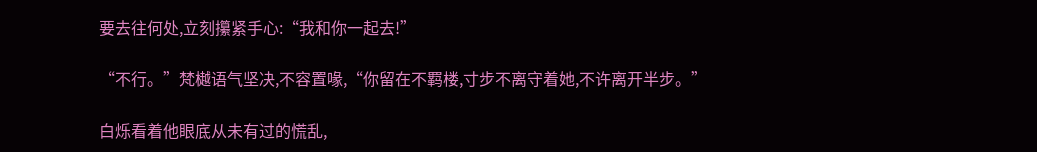要去往何处,立刻攥紧手心:“我和你一起去!”

“不行。”梵樾语气坚决,不容置喙,“你留在不羁楼,寸步不离守着她,不许离开半步。”

白烁看着他眼底从未有过的慌乱,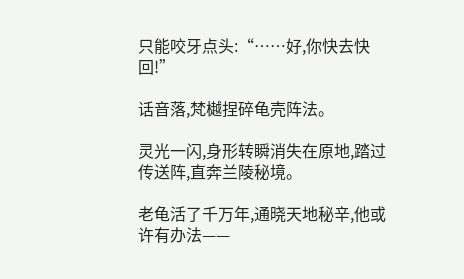只能咬牙点头:“……好,你快去快回!”

话音落,梵樾捏碎龟壳阵法。

灵光一闪,身形转瞬消失在原地,踏过传送阵,直奔兰陵秘境。

老龟活了千万年,通晓天地秘辛,他或许有办法——